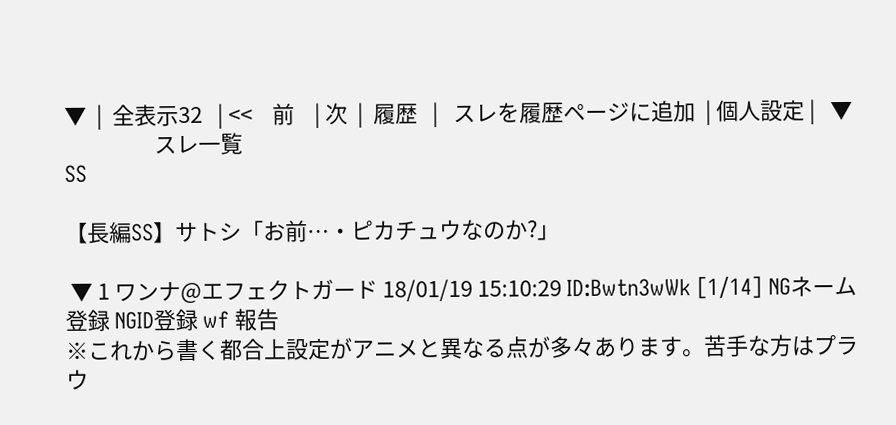▼  |  全表示32   | <<    前    | 次  |  履歴   |   スレを履歴ページに追加  | 個人設定 |   ▼
                  スレ一覧
SS

【長編SS】サトシ「お前…・ピカチュウなのか?」

 ▼ 1 ワンナ@エフェクトガード 18/01/19 15:10:29 ID:Bwtn3wWk [1/14] NGネーム登録 NGID登録 wf 報告
※これから書く都合上設定がアニメと異なる点が多々あります。苦手な方はプラウ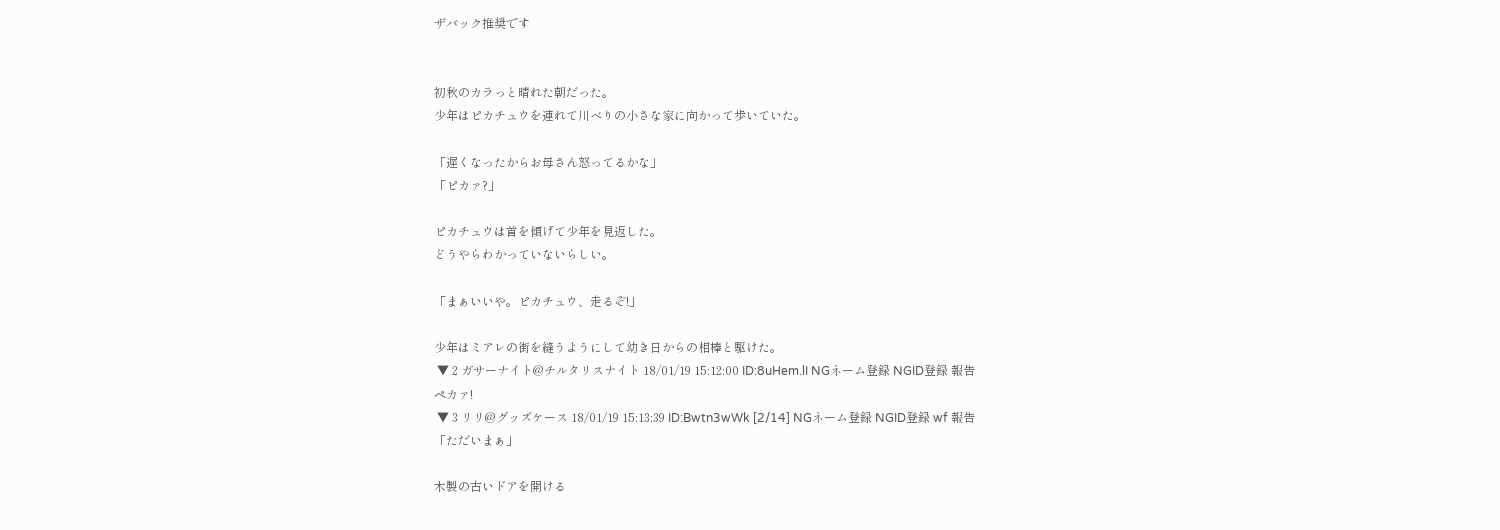ザバック推奨です


初秋のカラっと晴れた朝だった。
少年はピカチュウを連れて川べりの小さな家に向かって歩いていた。

「遅くなったからお母さん怒ってるかな」
「ピカァ?」

ピカチュウは首を傾げて少年を見返した。
どうやらわかっていないらしい。

「まぁいいや。ピカチュウ、走るぞ!」

少年はミアレの街を縫うようにして幼き日からの相棒と駆けた。
 ▼ 2 ガサーナイト@チルタリスナイト 18/01/19 15:12:00 ID:8uHem.lI NGネーム登録 NGID登録 報告
ペカァ!
 ▼ 3 リリ@グッズケース 18/01/19 15:13:39 ID:Bwtn3wWk [2/14] NGネーム登録 NGID登録 wf 報告
「ただいまぁ」

木製の古いドアを開ける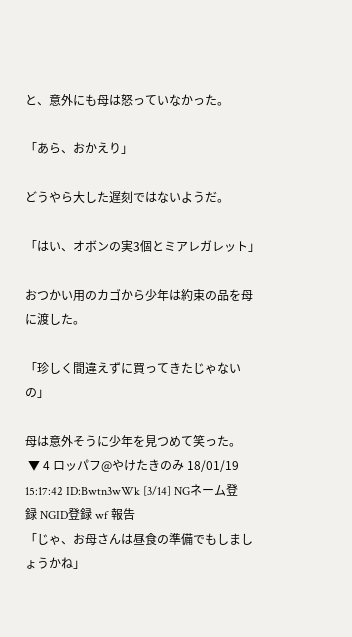と、意外にも母は怒っていなかった。

「あら、おかえり」

どうやら大した遅刻ではないようだ。

「はい、オボンの実3個とミアレガレット」

おつかい用のカゴから少年は約束の品を母に渡した。

「珍しく間違えずに買ってきたじゃないの」

母は意外そうに少年を見つめて笑った。
 ▼ 4 ロッパフ@やけたきのみ 18/01/19 15:17:42 ID:Bwtn3wWk [3/14] NGネーム登録 NGID登録 wf 報告
「じゃ、お母さんは昼食の準備でもしましょうかね」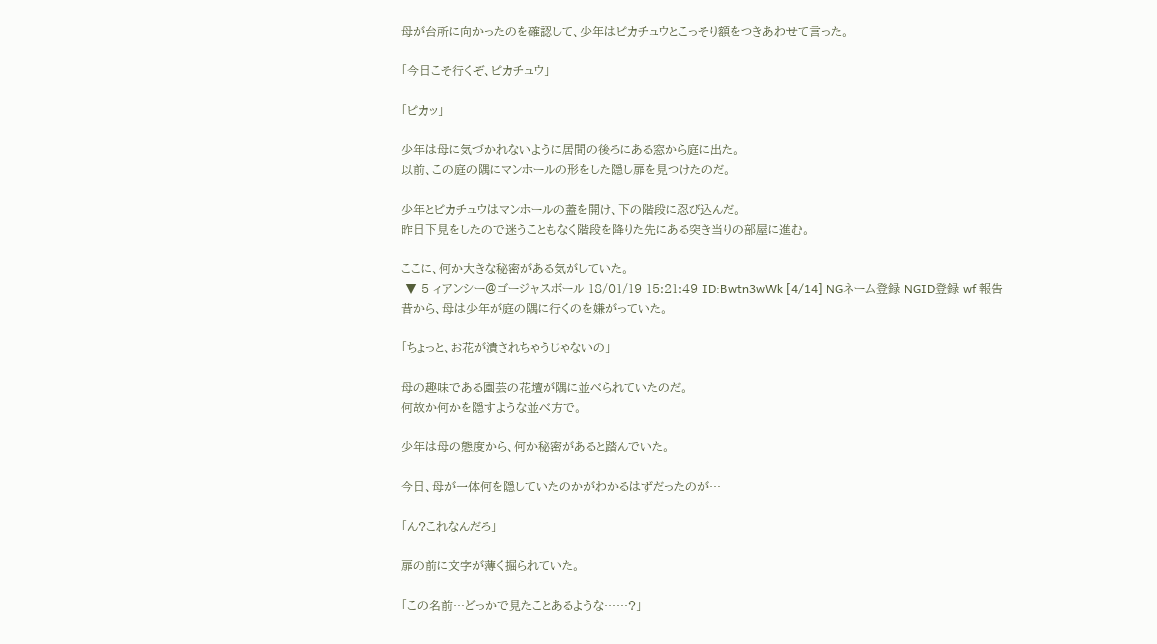母が台所に向かったのを確認して、少年はピカチュウとこっそり額をつきあわせて言った。

「今日こそ行くぞ、ピカチュウ」

「ピカッ」

少年は母に気づかれないように居間の後ろにある窓から庭に出た。
以前、この庭の隅にマンホールの形をした隠し扉を見つけたのだ。

少年とピカチュウはマンホールの蓋を開け、下の階段に忍び込んだ。
昨日下見をしたので迷うこともなく階段を降りた先にある突き当りの部屋に進む。

ここに、何か大きな秘密がある気がしていた。
 ▼ 5 ィアンシー@ゴージャスボール 18/01/19 15:21:49 ID:Bwtn3wWk [4/14] NGネーム登録 NGID登録 wf 報告
昔から、母は少年が庭の隅に行くのを嫌がっていた。

「ちょっと、お花が潰されちゃうじゃないの」

母の趣味である園芸の花壇が隅に並べられていたのだ。
何故か何かを隠すような並べ方で。

少年は母の態度から、何か秘密があると踏んでいた。

今日、母が一体何を隠していたのかがわかるはずだったのが…

「ん?これなんだろ」

扉の前に文字が薄く掘られていた。

「この名前…どっかで見たことあるような……?」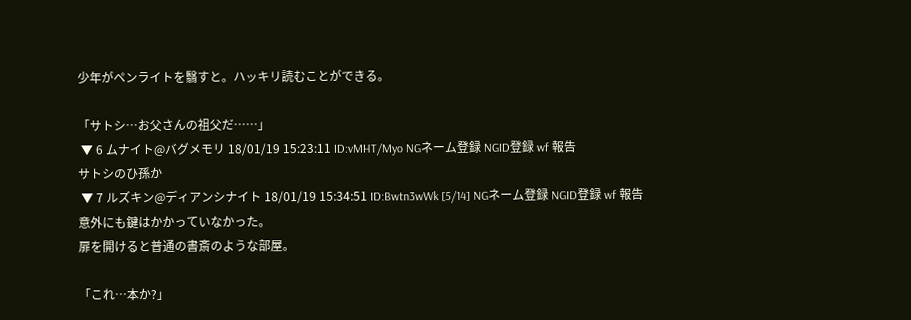少年がペンライトを翳すと。ハッキリ読むことができる。

「サトシ…お父さんの祖父だ……」
 ▼ 6 ムナイト@バグメモリ 18/01/19 15:23:11 ID:vMHT/Myo NGネーム登録 NGID登録 wf 報告
サトシのひ孫か
 ▼ 7 ルズキン@ディアンシナイト 18/01/19 15:34:51 ID:Bwtn3wWk [5/14] NGネーム登録 NGID登録 wf 報告
意外にも鍵はかかっていなかった。
扉を開けると普通の書斎のような部屋。

「これ…本か?」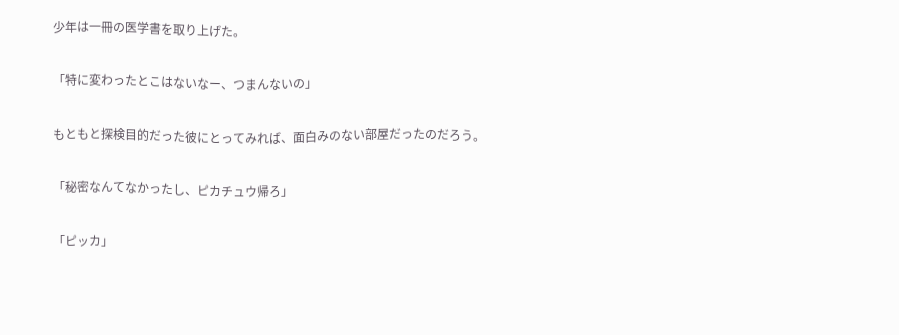少年は一冊の医学書を取り上げた。

「特に変わったとこはないなー、つまんないの」

もともと探検目的だった彼にとってみれば、面白みのない部屋だったのだろう。

「秘密なんてなかったし、ピカチュウ帰ろ」

「ピッカ」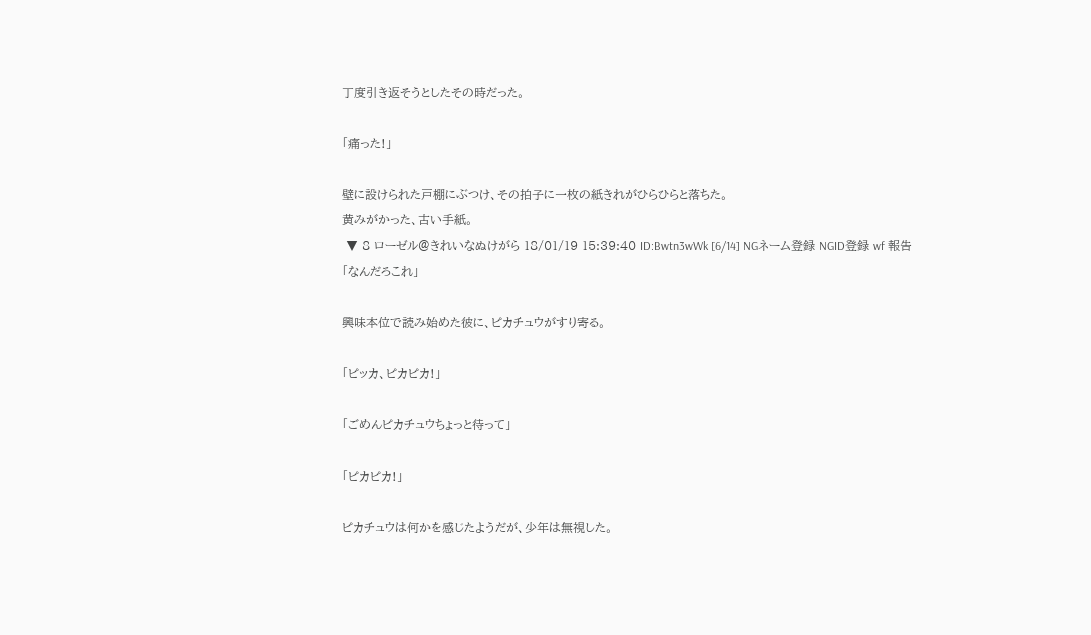丁度引き返そうとしたその時だった。

「痛った!」

壁に設けられた戸棚にぶつけ、その拍子に一枚の紙きれがひらひらと落ちた。
黄みがかった、古い手紙。
 ▼ 8 ローゼル@きれいなぬけがら 18/01/19 15:39:40 ID:Bwtn3wWk [6/14] NGネーム登録 NGID登録 wf 報告
「なんだろこれ」

興味本位で読み始めた彼に、ピカチュウがすり寄る。

「ピッカ、ピカピカ!」

「ごめんピカチュウちょっと待って」

「ピカピカ!」

ピカチュウは何かを感じたようだが、少年は無視した。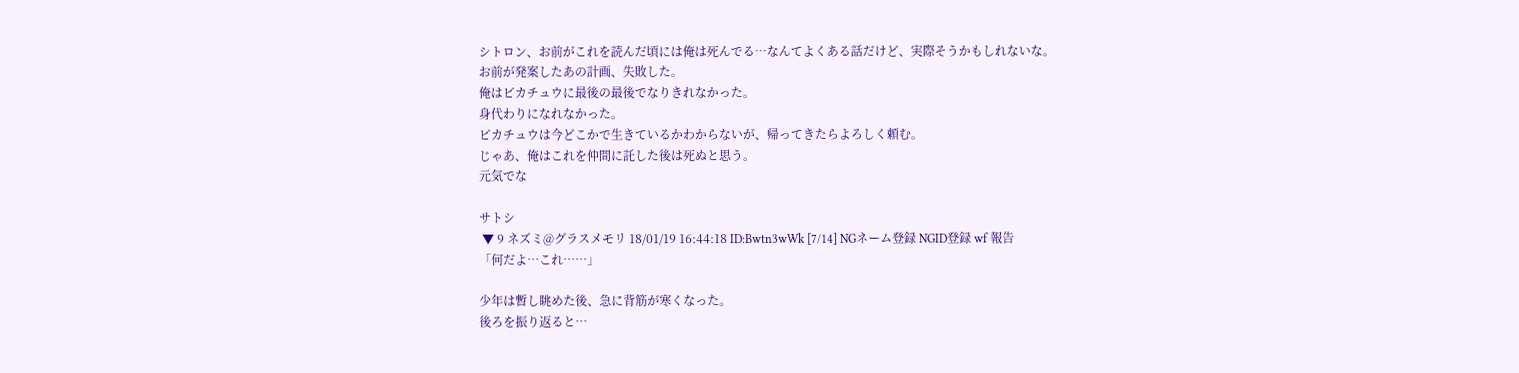シトロン、お前がこれを読んだ頃には俺は死んでる…なんてよくある話だけど、実際そうかもしれないな。
お前が発案したあの計画、失敗した。
俺はピカチュウに最後の最後でなりきれなかった。
身代わりになれなかった。
ピカチュウは今どこかで生きているかわからないが、帰ってきたらよろしく頼む。
じゃあ、俺はこれを仲間に託した後は死ぬと思う。
元気でな

サトシ
 ▼ 9 ネズミ@グラスメモリ 18/01/19 16:44:18 ID:Bwtn3wWk [7/14] NGネーム登録 NGID登録 wf 報告
「何だよ…これ……」

少年は暫し眺めた後、急に背筋が寒くなった。
後ろを振り返ると…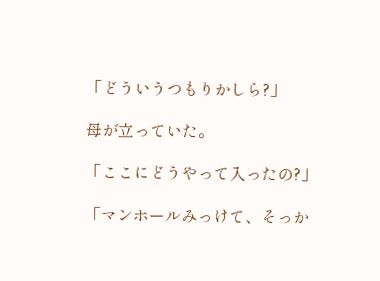「どういうつもりかしら?」

母が立っていた。

「ここにどうやって入ったの?」

「マンホールみっけて、そっか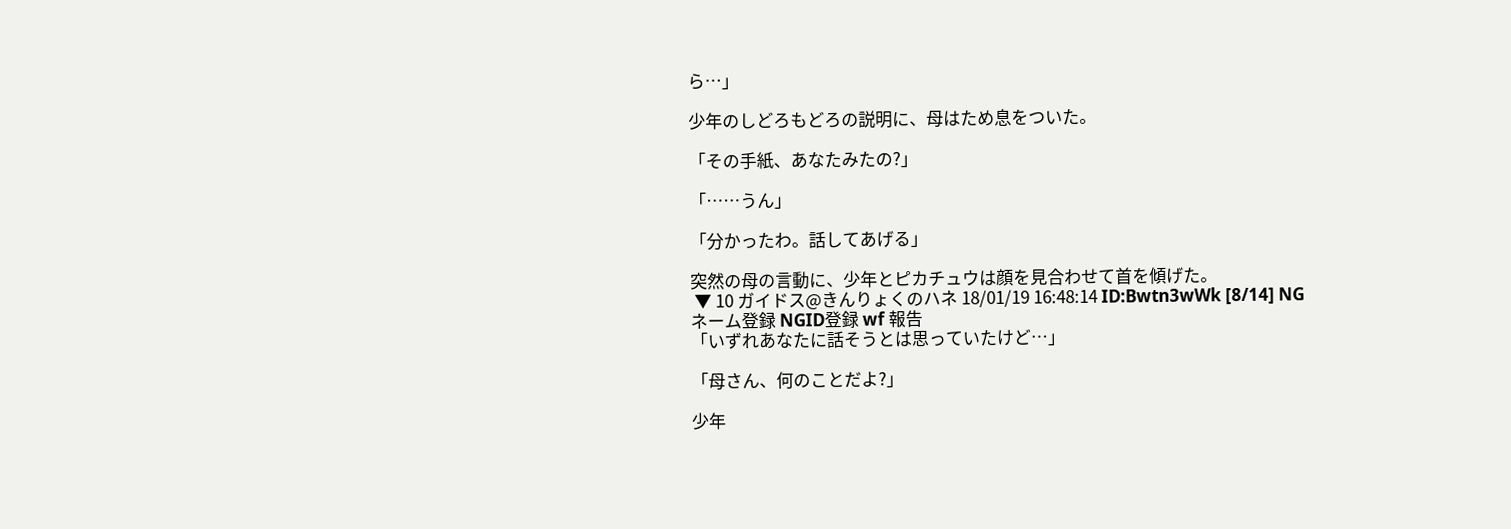ら…」

少年のしどろもどろの説明に、母はため息をついた。

「その手紙、あなたみたの?」

「……うん」

「分かったわ。話してあげる」

突然の母の言動に、少年とピカチュウは顔を見合わせて首を傾げた。
 ▼ 10 ガイドス@きんりょくのハネ 18/01/19 16:48:14 ID:Bwtn3wWk [8/14] NGネーム登録 NGID登録 wf 報告
「いずれあなたに話そうとは思っていたけど…」

「母さん、何のことだよ?」

少年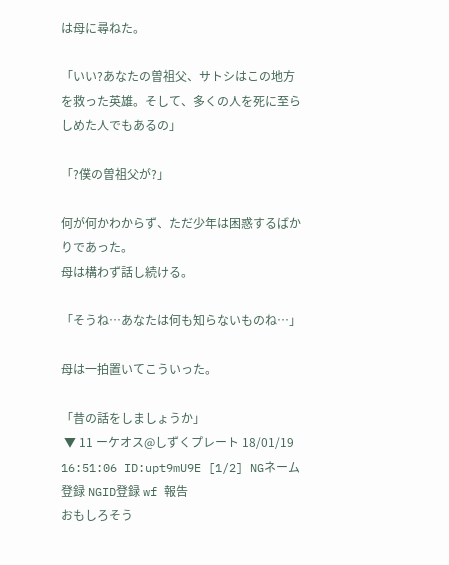は母に尋ねた。

「いい?あなたの曽祖父、サトシはこの地方を救った英雄。そして、多くの人を死に至らしめた人でもあるの」

「?僕の曽祖父が?」

何が何かわからず、ただ少年は困惑するばかりであった。
母は構わず話し続ける。

「そうね…あなたは何も知らないものね…」

母は一拍置いてこういった。

「昔の話をしましょうか」
 ▼ 11 ーケオス@しずくプレート 18/01/19 16:51:06 ID:upt9mU9E [1/2] NGネーム登録 NGID登録 wf 報告
おもしろそう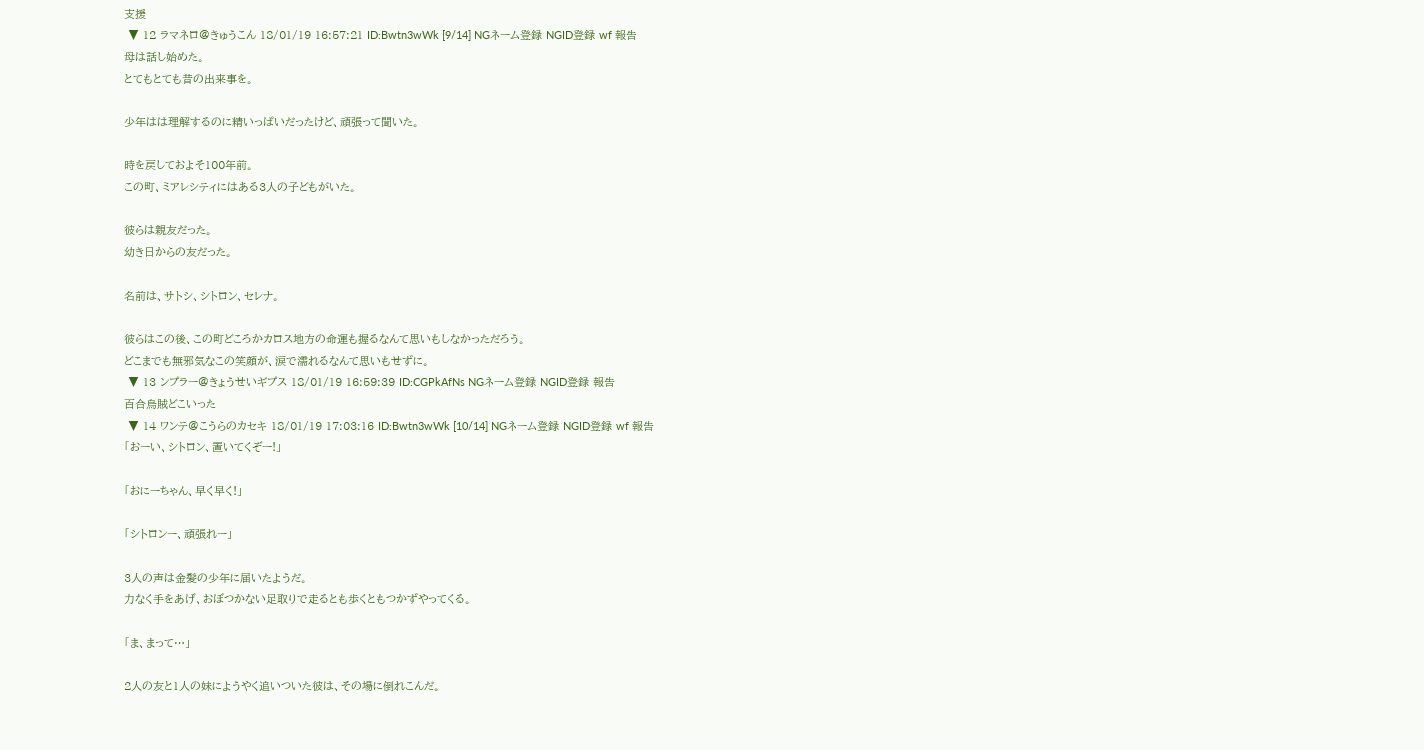支援
 ▼ 12 ラマネロ@きゅうこん 18/01/19 16:57:21 ID:Bwtn3wWk [9/14] NGネーム登録 NGID登録 wf 報告
母は話し始めた。
とてもとても昔の出来事を。

少年はは理解するのに精いっぱいだったけど、頑張って聞いた。

時を戻しておよそ100年前。
この町、ミアレシティにはある3人の子どもがいた。

彼らは親友だった。
幼き日からの友だった。

名前は、サトシ、シトロン、セレナ。

彼らはこの後、この町どころかカロス地方の命運も握るなんて思いもしなかっただろう。
どこまでも無邪気なこの笑顔が、涙で濡れるなんて思いもせずに。
 ▼ 13 ンプラー@きょうせいギプス 18/01/19 16:59:39 ID:CGPkAfNs NGネーム登録 NGID登録 報告
百合烏賊どこいった
 ▼ 14 ワンテ@こうらのカセキ 18/01/19 17:03:16 ID:Bwtn3wWk [10/14] NGネーム登録 NGID登録 wf 報告
「おーい、シトロン、置いてくぞー!」

「おにーちゃん、早く早く!」

「シトロンー、頑張れー」

3人の声は金髪の少年に届いたようだ。
力なく手をあげ、おぼつかない足取りで走るとも歩くともつかずやってくる。

「ま、まって…」

2人の友と1人の妹にようやく追いついた彼は、その場に倒れこんだ。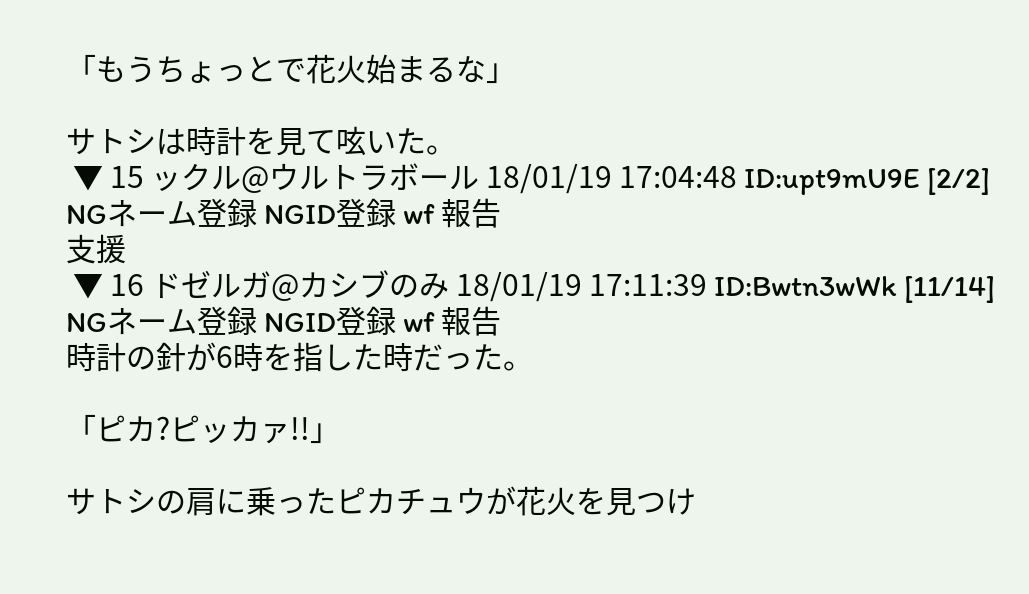「もうちょっとで花火始まるな」

サトシは時計を見て呟いた。
 ▼ 15 ックル@ウルトラボール 18/01/19 17:04:48 ID:upt9mU9E [2/2] NGネーム登録 NGID登録 wf 報告
支援
 ▼ 16 ドゼルガ@カシブのみ 18/01/19 17:11:39 ID:Bwtn3wWk [11/14] NGネーム登録 NGID登録 wf 報告
時計の針が6時を指した時だった。

「ピカ?ピッカァ!!」

サトシの肩に乗ったピカチュウが花火を見つけ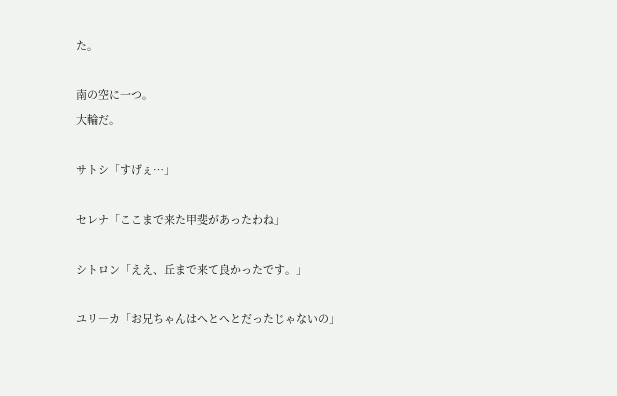た。

南の空に一つ。
大輪だ。

サトシ「すげぇ…」

セレナ「ここまで来た甲斐があったわね」

シトロン「ええ、丘まで来て良かったです。」

ユリ―カ「お兄ちゃんはへとへとだったじゃないの」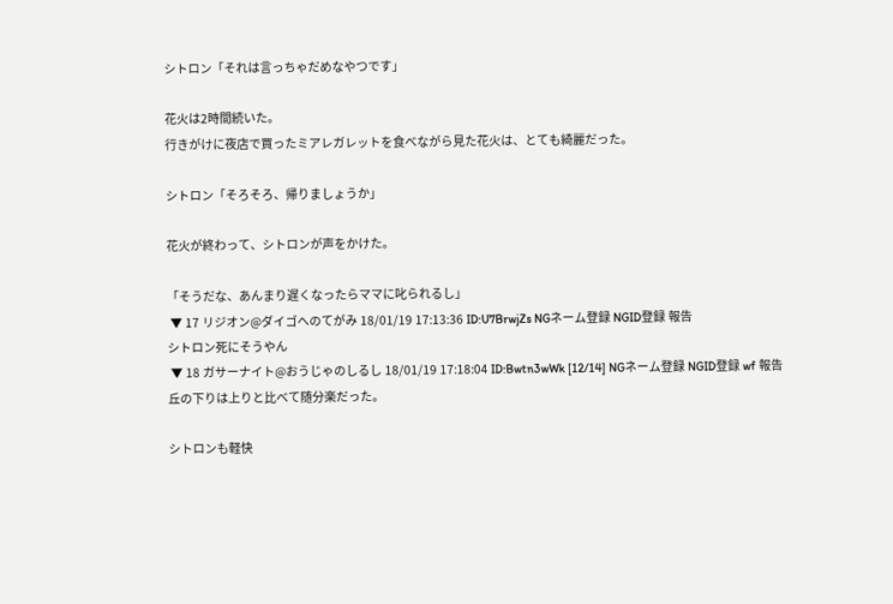シトロン「それは言っちゃだめなやつです」

花火は2時間続いた。
行きがけに夜店で買ったミアレガレットを食べながら見た花火は、とても綺麗だった。

シトロン「そろそろ、帰りましょうか」

花火が終わって、シトロンが声をかけた。

「そうだな、あんまり遅くなったらママに叱られるし」
 ▼ 17 リジオン@ダイゴへのてがみ 18/01/19 17:13:36 ID:U7BrwjZs NGネーム登録 NGID登録 報告
シトロン死にそうやん
 ▼ 18 ガサーナイト@おうじゃのしるし 18/01/19 17:18:04 ID:Bwtn3wWk [12/14] NGネーム登録 NGID登録 wf 報告
丘の下りは上りと比べて随分楽だった。

シトロンも軽快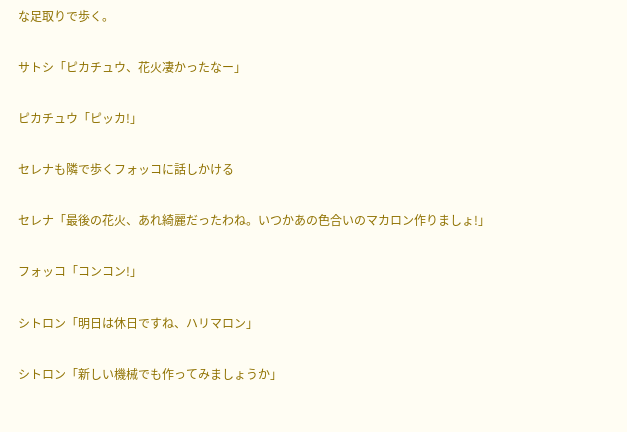な足取りで歩く。

サトシ「ピカチュウ、花火凄かったなー」

ピカチュウ「ピッカ!」

セレナも隣で歩くフォッコに話しかける

セレナ「最後の花火、あれ綺麗だったわね。いつかあの色合いのマカロン作りましょ!」

フォッコ「コンコン!」

シトロン「明日は休日ですね、ハリマロン」

シトロン「新しい機械でも作ってみましょうか」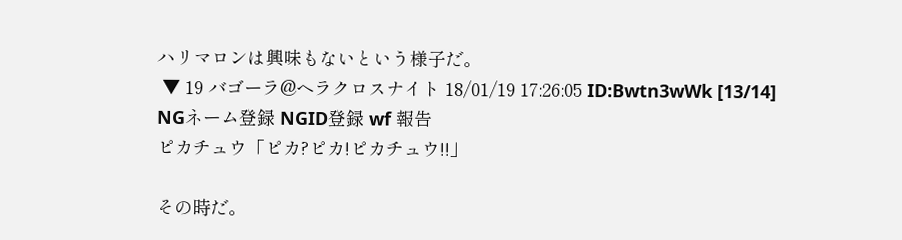ハリマロンは興味もないという様子だ。
 ▼ 19 バゴーラ@ヘラクロスナイト 18/01/19 17:26:05 ID:Bwtn3wWk [13/14] NGネーム登録 NGID登録 wf 報告
ピカチュウ「ピカ?ピカ!ピカチュウ!!」

その時だ。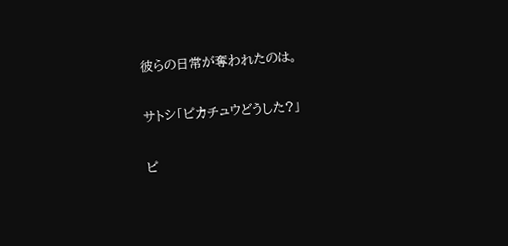彼らの日常が奪われたのは。

サトシ「ピカチュウどうした?」

ピ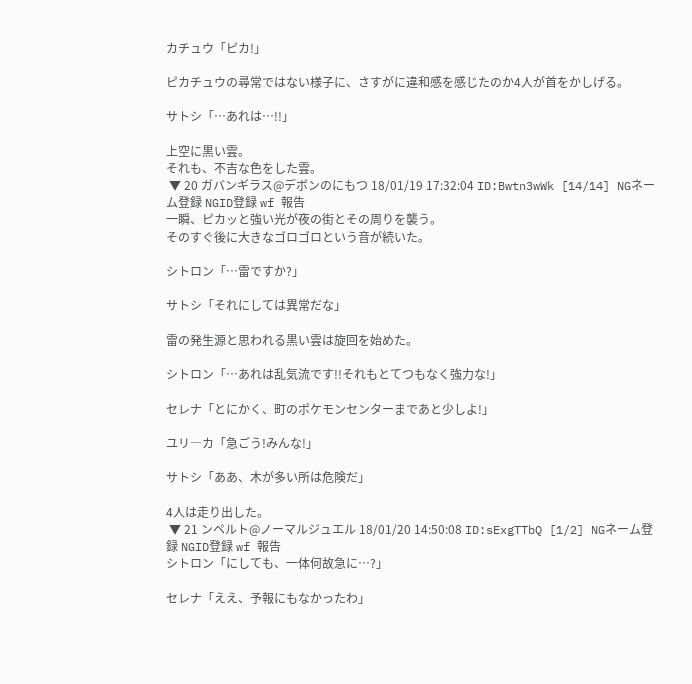カチュウ「ピカ!」

ピカチュウの尋常ではない様子に、さすがに違和感を感じたのか4人が首をかしげる。

サトシ「…あれは…!!」

上空に黒い雲。
それも、不吉な色をした雲。
 ▼ 20 ガバンギラス@デボンのにもつ 18/01/19 17:32:04 ID:Bwtn3wWk [14/14] NGネーム登録 NGID登録 wf 報告
一瞬、ピカッと強い光が夜の街とその周りを襲う。
そのすぐ後に大きなゴロゴロという音が続いた。

シトロン「…雷ですか?」

サトシ「それにしては異常だな」

雷の発生源と思われる黒い雲は旋回を始めた。

シトロン「…あれは乱気流です!!それもとてつもなく強力な!」

セレナ「とにかく、町のポケモンセンターまであと少しよ!」

ユリ―カ「急ごう!みんな!」

サトシ「ああ、木が多い所は危険だ」

4人は走り出した。
 ▼ 21 ンペルト@ノーマルジュエル 18/01/20 14:50:08 ID:sExgTTbQ [1/2] NGネーム登録 NGID登録 wf 報告
シトロン「にしても、一体何故急に…?」

セレナ「ええ、予報にもなかったわ」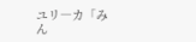ユリ―カ「みん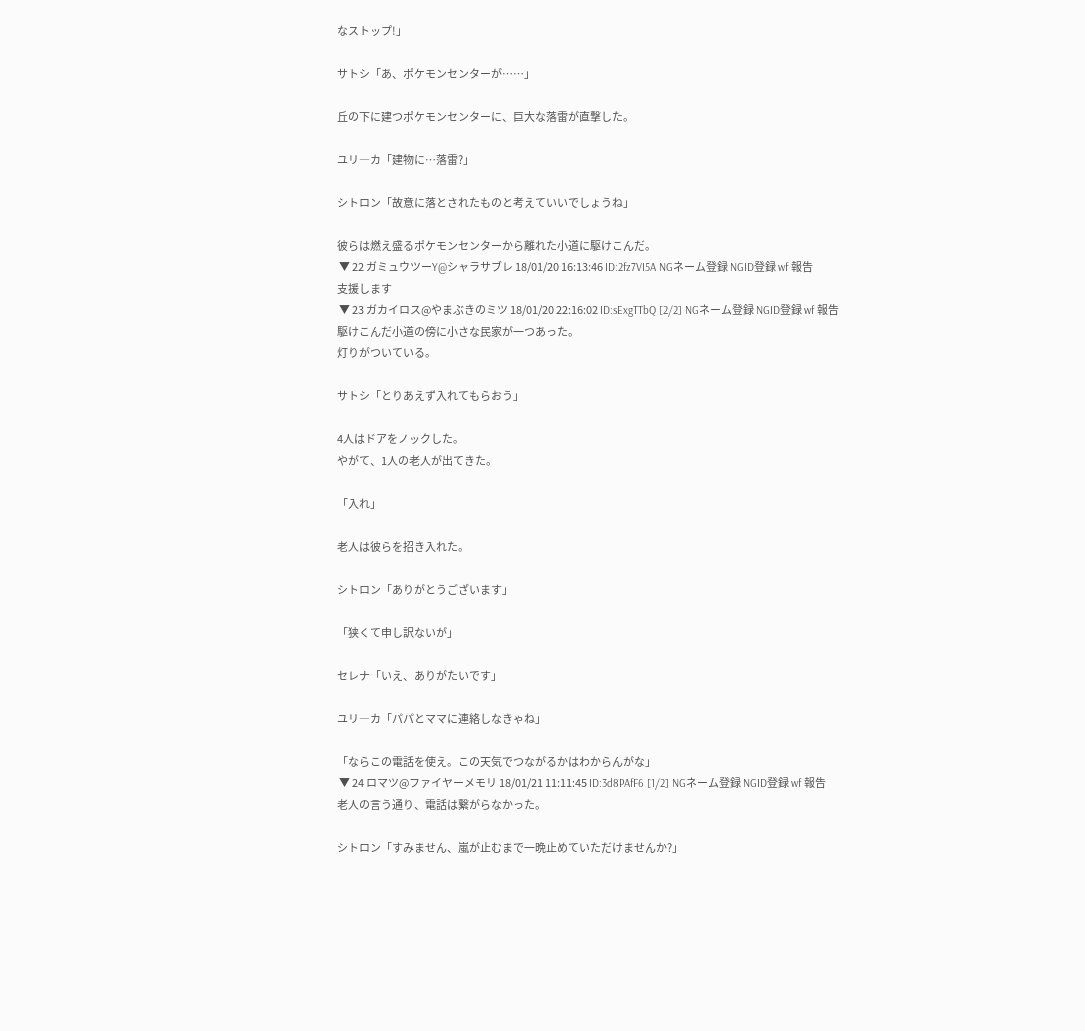なストップ!」

サトシ「あ、ポケモンセンターが……」

丘の下に建つポケモンセンターに、巨大な落雷が直撃した。

ユリ―カ「建物に…落雷?」

シトロン「故意に落とされたものと考えていいでしょうね」

彼らは燃え盛るポケモンセンターから離れた小道に駆けこんだ。
 ▼ 22 ガミュウツーY@シャラサブレ 18/01/20 16:13:46 ID:2fz7VI5A NGネーム登録 NGID登録 wf 報告
支援します
 ▼ 23 ガカイロス@やまぶきのミツ 18/01/20 22:16:02 ID:sExgTTbQ [2/2] NGネーム登録 NGID登録 wf 報告
駆けこんだ小道の傍に小さな民家が一つあった。
灯りがついている。

サトシ「とりあえず入れてもらおう」

4人はドアをノックした。
やがて、1人の老人が出てきた。

「入れ」

老人は彼らを招き入れた。

シトロン「ありがとうございます」

「狭くて申し訳ないが」

セレナ「いえ、ありがたいです」

ユリ―カ「パパとママに連絡しなきゃね」

「ならこの電話を使え。この天気でつながるかはわからんがな」
 ▼ 24 ロマツ@ファイヤーメモリ 18/01/21 11:11:45 ID:3d8PAfF6 [1/2] NGネーム登録 NGID登録 wf 報告
老人の言う通り、電話は繋がらなかった。

シトロン「すみません、嵐が止むまで一晩止めていただけませんか?」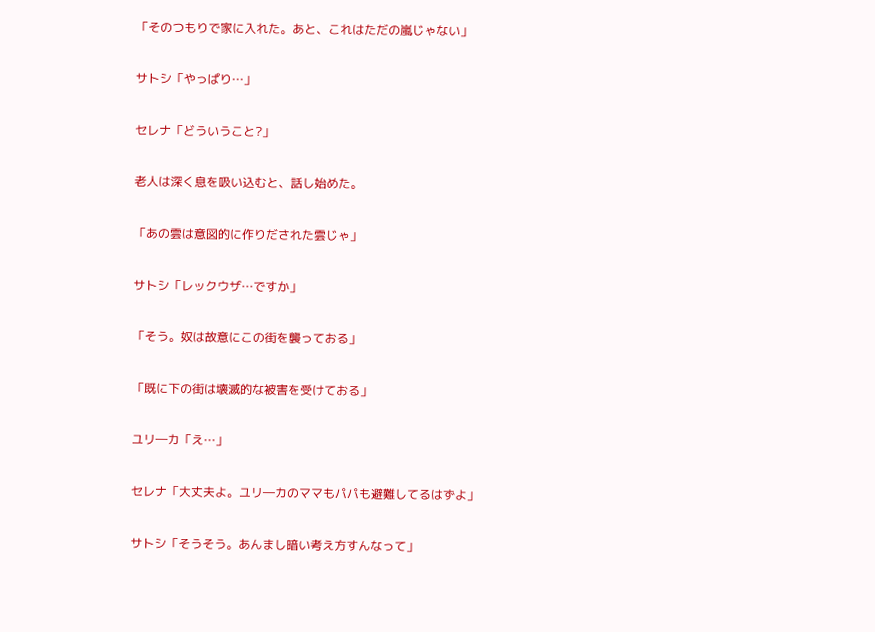「そのつもりで家に入れた。あと、これはただの嵐じゃない」

サトシ「やっぱり…」

セレナ「どういうこと?」

老人は深く息を吸い込むと、話し始めた。

「あの雲は意図的に作りだされた雲じゃ」

サトシ「レックウザ…ですか」

「そう。奴は故意にこの街を襲っておる」

「既に下の街は壊滅的な被害を受けておる」

ユリ―カ「え…」

セレナ「大丈夫よ。ユリ―カのママもパパも避難してるはずよ」

サトシ「そうそう。あんまし暗い考え方すんなって」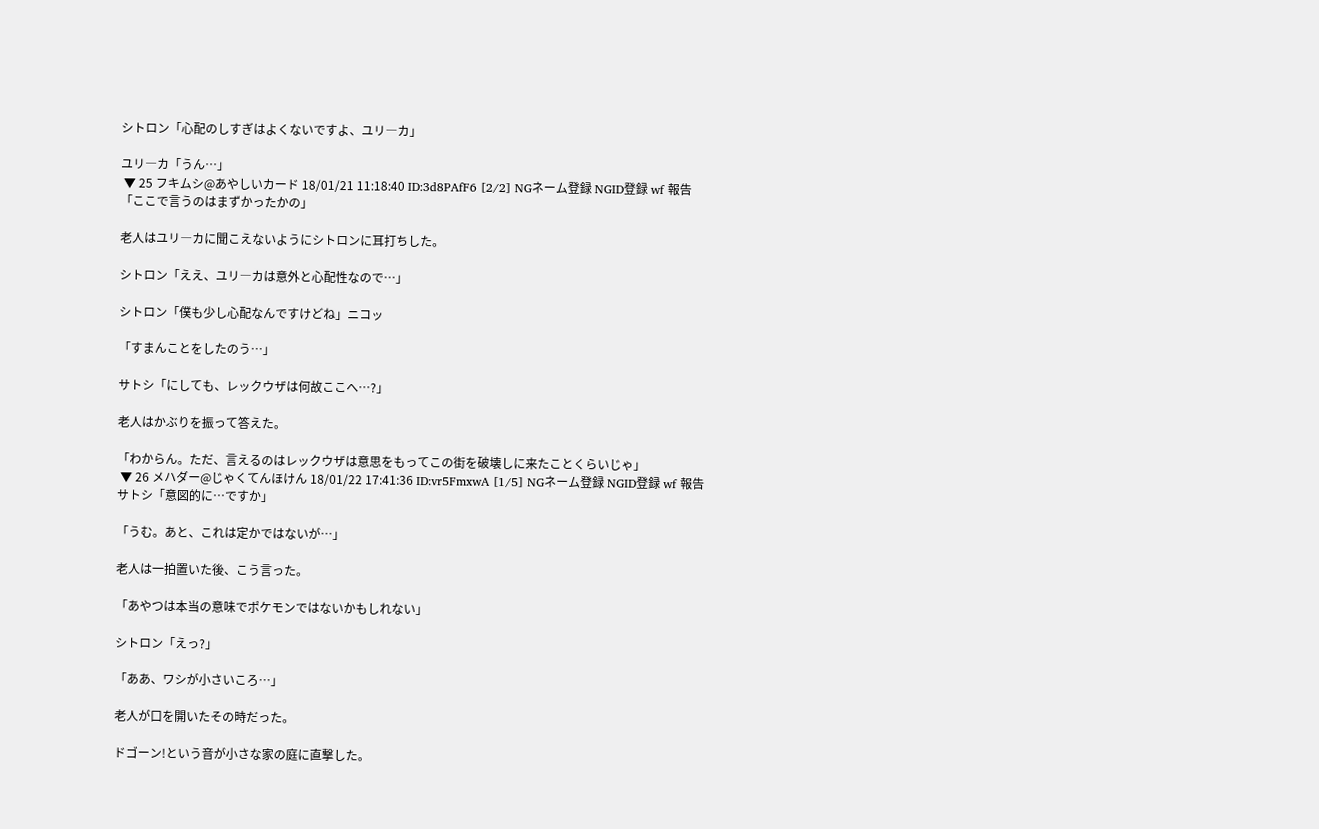シトロン「心配のしすぎはよくないですよ、ユリ―カ」

ユリ―カ「うん…」
 ▼ 25 フキムシ@あやしいカード 18/01/21 11:18:40 ID:3d8PAfF6 [2/2] NGネーム登録 NGID登録 wf 報告
「ここで言うのはまずかったかの」

老人はユリ―カに聞こえないようにシトロンに耳打ちした。

シトロン「ええ、ユリ―カは意外と心配性なので…」

シトロン「僕も少し心配なんですけどね」ニコッ

「すまんことをしたのう…」

サトシ「にしても、レックウザは何故ここへ…?」

老人はかぶりを振って答えた。

「わからん。ただ、言えるのはレックウザは意思をもってこの街を破壊しに来たことくらいじゃ」
 ▼ 26 メハダー@じゃくてんほけん 18/01/22 17:41:36 ID:vr5FmxwA [1/5] NGネーム登録 NGID登録 wf 報告
サトシ「意図的に…ですか」

「うむ。あと、これは定かではないが…」

老人は一拍置いた後、こう言った。

「あやつは本当の意味でポケモンではないかもしれない」

シトロン「えっ?」

「ああ、ワシが小さいころ…」

老人が口を開いたその時だった。

ドゴーン!という音が小さな家の庭に直撃した。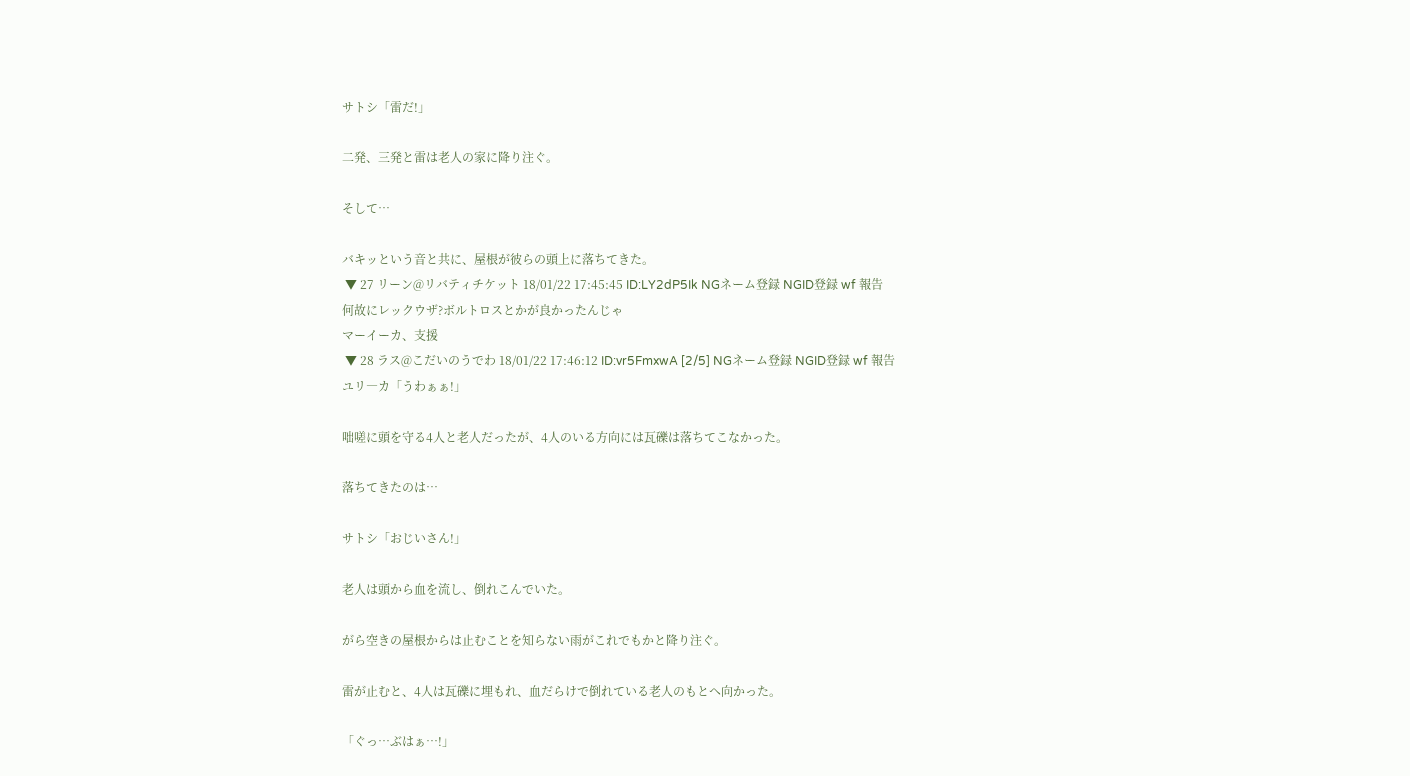サトシ「雷だ!」

二発、三発と雷は老人の家に降り注ぐ。

そして…

バキッという音と共に、屋根が彼らの頭上に落ちてきた。
 ▼ 27 リーン@リバティチケット 18/01/22 17:45:45 ID:LY2dP5Ik NGネーム登録 NGID登録 wf 報告
何故にレックウザ?ボルトロスとかが良かったんじゃ
マーイーカ、支援
 ▼ 28 ラス@こだいのうでわ 18/01/22 17:46:12 ID:vr5FmxwA [2/5] NGネーム登録 NGID登録 wf 報告
ユリ―カ「うわぁぁ!」

咄嗟に頭を守る4人と老人だったが、4人のいる方向には瓦礫は落ちてこなかった。

落ちてきたのは…

サトシ「おじいさん!」

老人は頭から血を流し、倒れこんでいた。

がら空きの屋根からは止むことを知らない雨がこれでもかと降り注ぐ。

雷が止むと、4人は瓦礫に埋もれ、血だらけで倒れている老人のもとへ向かった。

「ぐっ…ぶはぁ…!」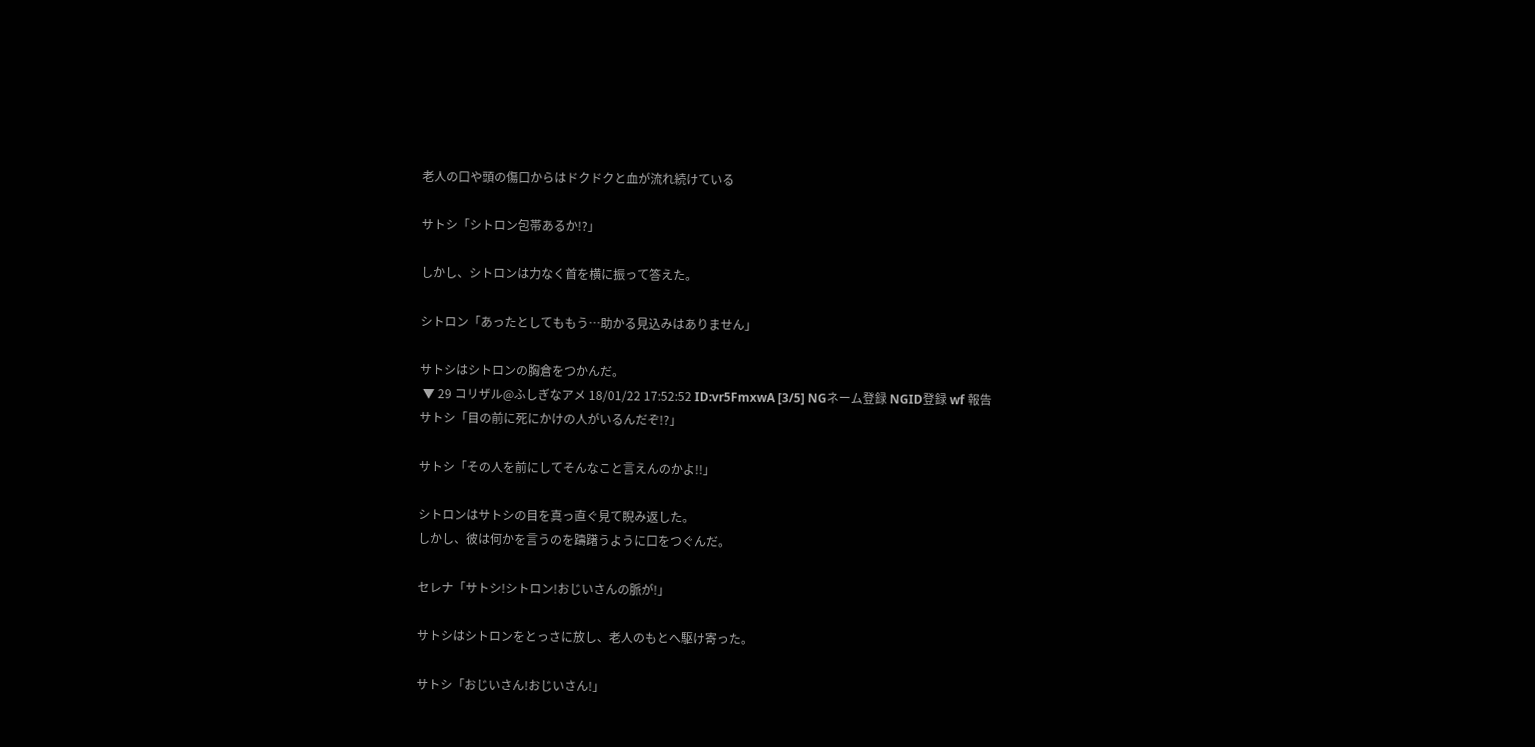老人の口や頭の傷口からはドクドクと血が流れ続けている

サトシ「シトロン包帯あるか!?」

しかし、シトロンは力なく首を横に振って答えた。

シトロン「あったとしてももう…助かる見込みはありません」

サトシはシトロンの胸倉をつかんだ。
 ▼ 29 コリザル@ふしぎなアメ 18/01/22 17:52:52 ID:vr5FmxwA [3/5] NGネーム登録 NGID登録 wf 報告
サトシ「目の前に死にかけの人がいるんだぞ!?」

サトシ「その人を前にしてそんなこと言えんのかよ!!」

シトロンはサトシの目を真っ直ぐ見て睨み返した。
しかし、彼は何かを言うのを躊躇うように口をつぐんだ。

セレナ「サトシ!シトロン!おじいさんの脈が!」

サトシはシトロンをとっさに放し、老人のもとへ駆け寄った。

サトシ「おじいさん!おじいさん!」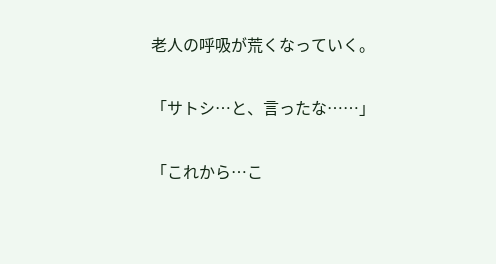老人の呼吸が荒くなっていく。

「サトシ…と、言ったな……」

「これから…こ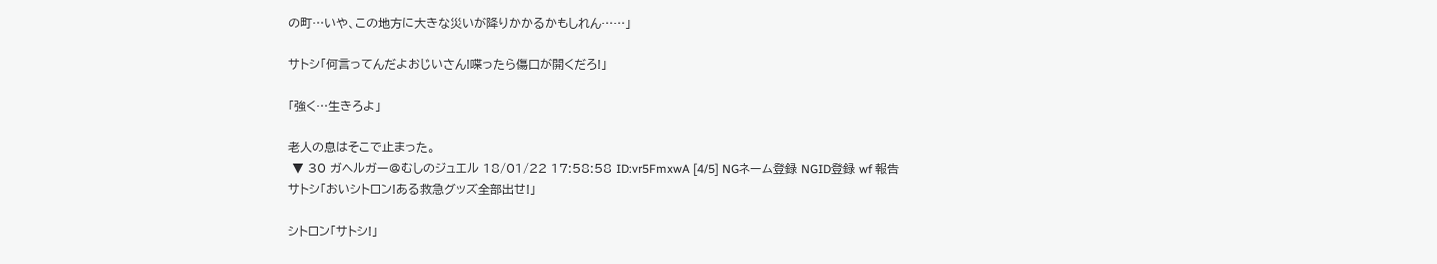の町…いや、この地方に大きな災いが降りかかるかもしれん……」

サトシ「何言ってんだよおじいさん!喋ったら傷口が開くだろ!」

「強く…生きろよ」

老人の息はそこで止まった。
 ▼ 30 ガヘルガー@むしのジュエル 18/01/22 17:58:58 ID:vr5FmxwA [4/5] NGネーム登録 NGID登録 wf 報告
サトシ「おいシトロン!ある救急グッズ全部出せ!」

シトロン「サトシ!」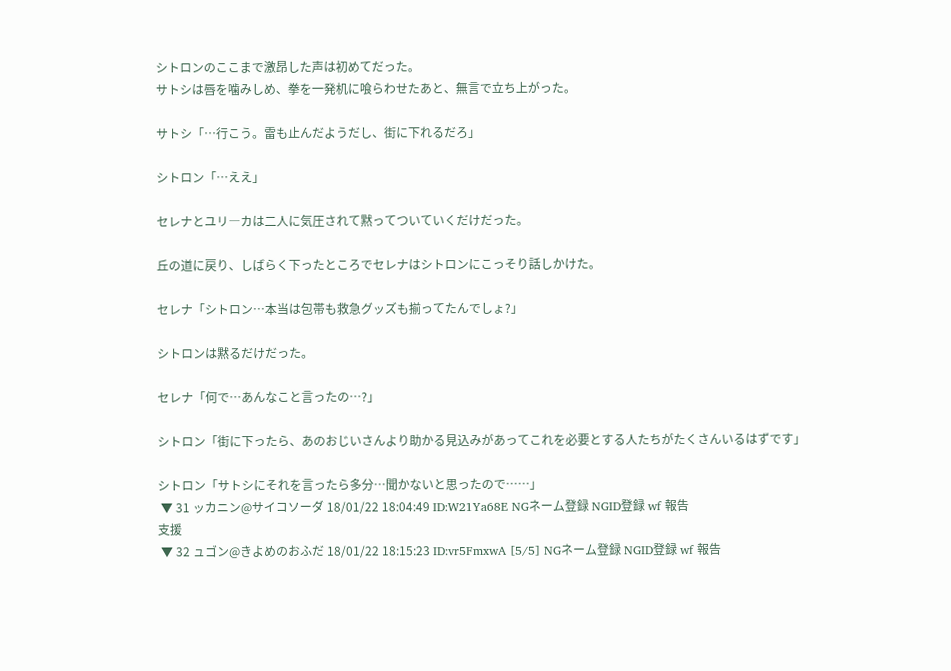シトロンのここまで激昂した声は初めてだった。
サトシは唇を噛みしめ、拳を一発机に喰らわせたあと、無言で立ち上がった。

サトシ「…行こう。雷も止んだようだし、街に下れるだろ」

シトロン「…ええ」

セレナとユリ―カは二人に気圧されて黙ってついていくだけだった。

丘の道に戻り、しばらく下ったところでセレナはシトロンにこっそり話しかけた。

セレナ「シトロン…本当は包帯も救急グッズも揃ってたんでしょ?」

シトロンは黙るだけだった。

セレナ「何で…あんなこと言ったの…?」

シトロン「街に下ったら、あのおじいさんより助かる見込みがあってこれを必要とする人たちがたくさんいるはずです」

シトロン「サトシにそれを言ったら多分…聞かないと思ったので……」
 ▼ 31 ッカニン@サイコソーダ 18/01/22 18:04:49 ID:W21Ya68E NGネーム登録 NGID登録 wf 報告
支援
 ▼ 32 ュゴン@きよめのおふだ 18/01/22 18:15:23 ID:vr5FmxwA [5/5] NGネーム登録 NGID登録 wf 報告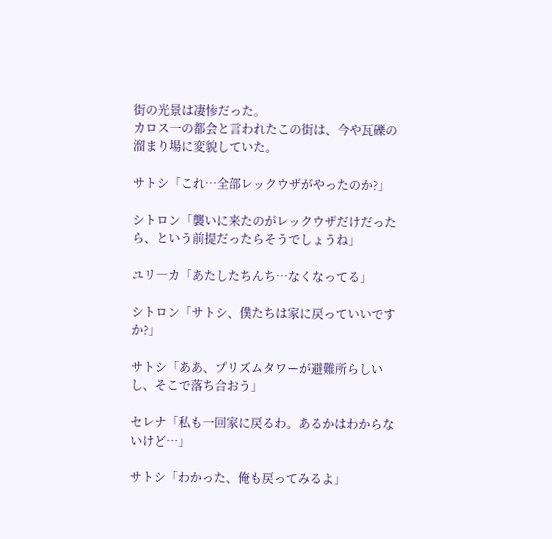街の光景は凄惨だった。
カロス一の都会と言われたこの街は、今や瓦礫の溜まり場に変貌していた。

サトシ「これ…全部レックウザがやったのか?」

シトロン「襲いに来たのがレックウザだけだったら、という前提だったらそうでしょうね」

ユリ―カ「あたしたちんち…なくなってる」

シトロン「サトシ、僕たちは家に戻っていいですか?」

サトシ「ああ、プリズムタワーが避難所らしいし、そこで落ち合おう」

セレナ「私も一回家に戻るわ。あるかはわからないけど…」

サトシ「わかった、俺も戻ってみるよ」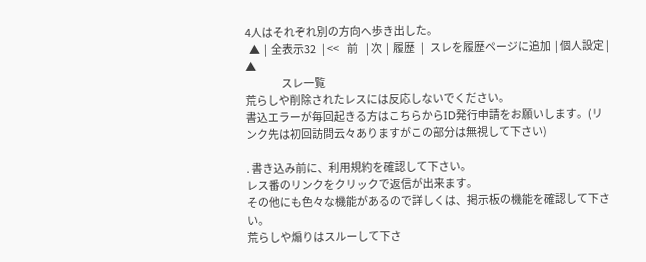4人はそれぞれ別の方向へ歩き出した。
  ▲  |  全表示32   | <<    前    | 次  |  履歴   |   スレを履歴ページに追加  | 個人設定 |  ▲
                  スレ一覧
荒らしや削除されたレスには反応しないでください。
書込エラーが毎回起きる方はこちらからID発行申請をお願いします。(リンク先は初回訪問云々ありますがこの部分は無視して下さい)

. 書き込み前に、利用規約を確認して下さい。
レス番のリンクをクリックで返信が出来ます。
その他にも色々な機能があるので詳しくは、掲示板の機能を確認して下さい。
荒らしや煽りはスルーして下さ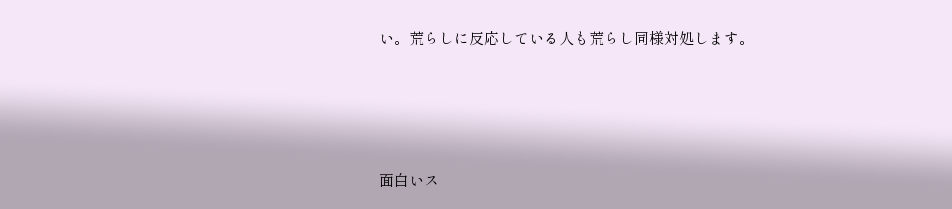い。荒らしに反応している人も荒らし同様対処します。




面白いス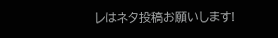レはネタ投稿お願いします!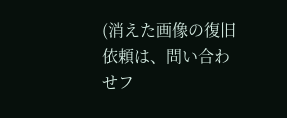(消えた画像の復旧依頼は、問い合わせフ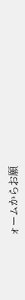ォームからお願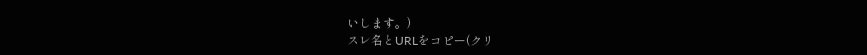いします。)
スレ名とURLをコピー(クリ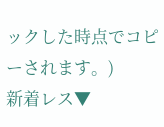ックした時点でコピーされます。)
新着レス▼